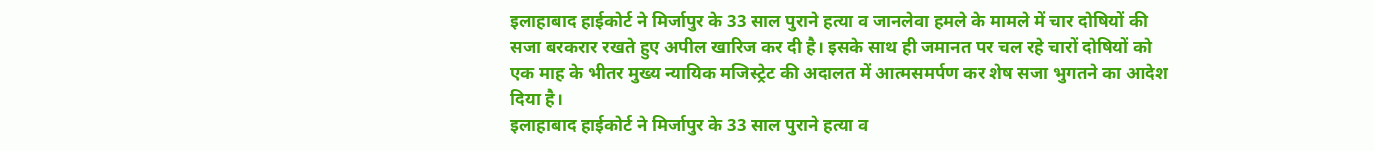इलाहाबाद हाईकोर्ट ने मिर्जापुर के 33 साल पुराने हत्या व जानलेवा हमले के मामले में चार दोषियों की सजा बरकरार रखते हुए अपील खारिज कर दी है। इसके साथ ही जमानत पर चल रहे चारों दोषियों को एक माह के भीतर मुख्य न्यायिक मजिस्ट्रेट की अदालत में आत्मसमर्पण कर शेष सजा भुगतने का आदेश दिया है।
इलाहाबाद हाईकोर्ट ने मिर्जापुर के 33 साल पुराने हत्या व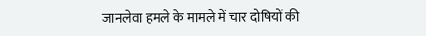जानलेवा हमले के मामले में चार दोषियों की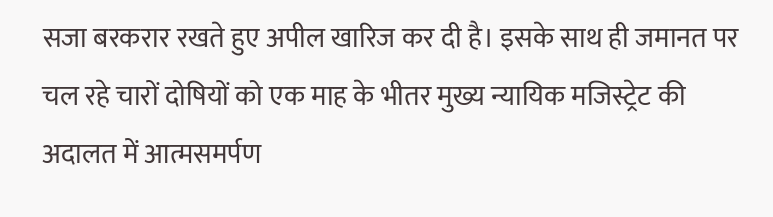सजा बरकरार रखते हुए अपील खारिज कर दी है। इसके साथ ही जमानत पर चल रहे चारों दोषियों को एक माह के भीतर मुख्य न्यायिक मजिस्ट्रेट की अदालत में आत्मसमर्पण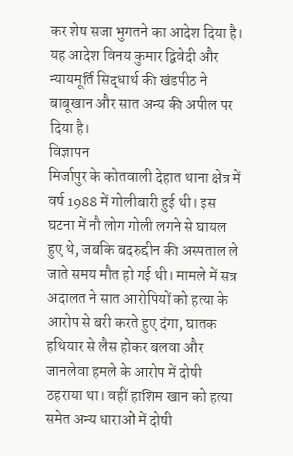कर शेष सजा भुगतने का आदेश दिया है। यह आदेश विनय कुमार द्विवेदी और न्यायमूर्ति सिद्धार्थ की खंडपीठ ने बाबूखान और सात अन्य की अपील पर दिया है।
विज्ञापन
मिर्जापुर के कोतवाली देहात थाना क्षेत्र में वर्ष 1988 में गोलीबारी हुई थी। इस घटना में नौ लोग गोली लगने से घायल हुए थे, जबकि बदरुद्दीन की अस्पताल ले जाते समय मौत हो गई थी। मामले में सत्र अदालत ने सात आरोपियों को हत्या के आरोप से बरी करते हुए दंगा, घातक हथियार से लैस होकर बलवा और जानलेवा हमले के आरोप में दोषी ठहराया था। वहीं हाशिम खान को हत्या समेत अन्य धाराओं में दोषी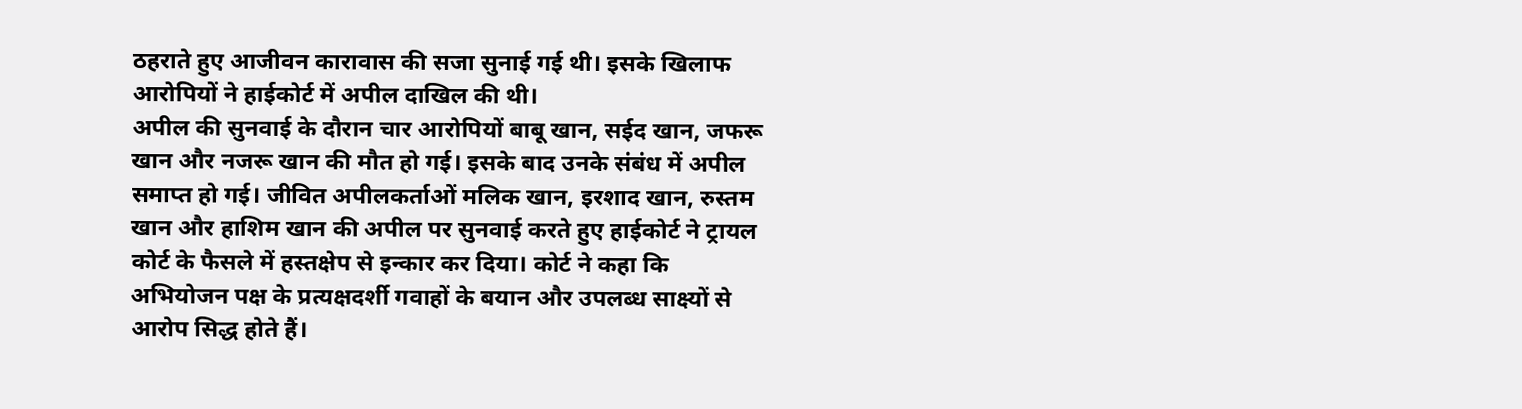ठहराते हुए आजीवन कारावास की सजा सुनाई गई थी। इसके खिलाफ आरोपियों ने हाईकोर्ट में अपील दाखिल की थी।
अपील की सुनवाई के दौरान चार आरोपियों बाबू खान, सईद खान, जफरू खान और नजरू खान की मौत हो गई। इसके बाद उनके संबंध में अपील समाप्त हो गई। जीवित अपीलकर्ताओं मलिक खान, इरशाद खान, रुस्तम खान और हाशिम खान की अपील पर सुनवाई करते हुए हाईकोर्ट ने ट्रायल कोर्ट के फैसले में हस्तक्षेप से इन्कार कर दिया। कोर्ट ने कहा कि अभियोजन पक्ष के प्रत्यक्षदर्शी गवाहों के बयान और उपलब्ध साक्ष्यों से आरोप सिद्ध होते हैं।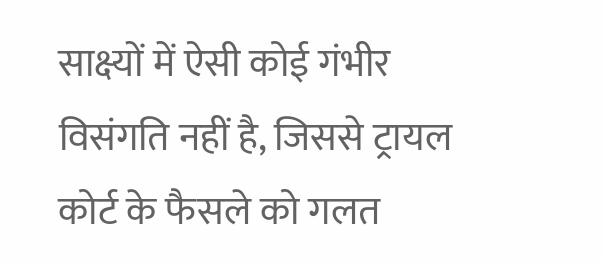साक्ष्यों में ऐसी कोई गंभीर विसंगति नहीं है, जिससे ट्रायल कोर्ट के फैसले को गलत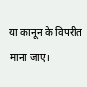या कानून के विपरीत माना जाए।